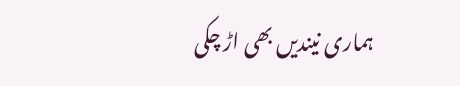ہماری نیندیں بھی اڑ چکی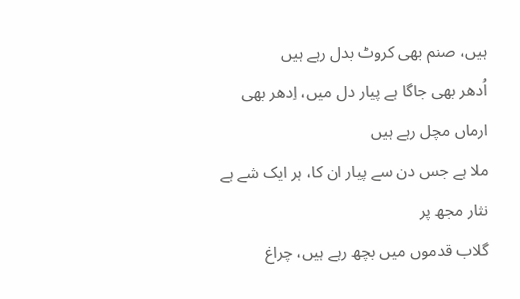ہیں، صنم بھی کروٹ بدل رہے ہیں
اُدھر بھی جاگا ہے پیار دل میں، اِدھر بھی ارماں مچل رہے ہیں
ملا ہے جس دن سے پیار ان کا، ہر ایک شے ہے نثار مجھ پر
گلاب قدموں میں بچھ رہے ہیں، چراغ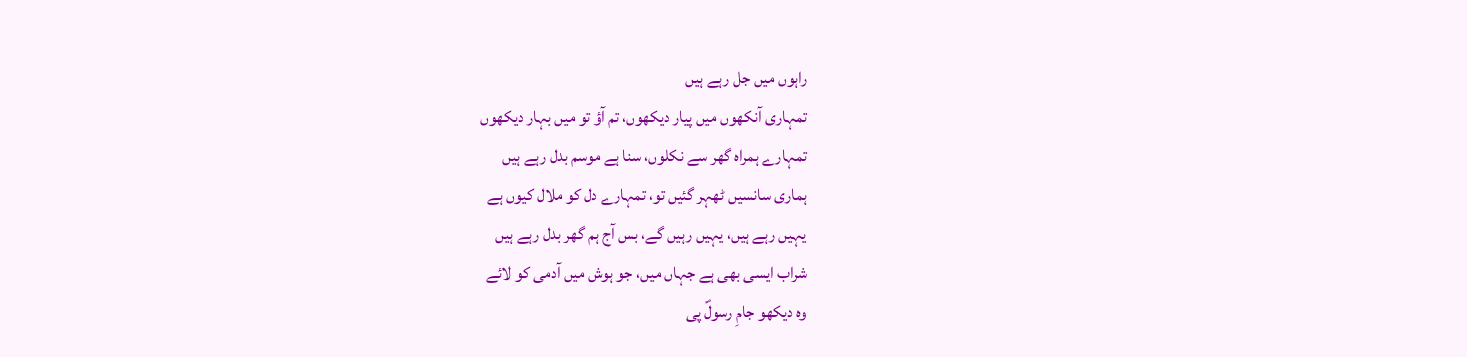راہوں میں جل رہے ہیں
تمہاری آنکھوں میں پیار دیکھوں، تم آؤ تو میں بہار دیکھوں
تمہارے ہمراہ گھر سے نکلوں، سنا ہے موسم بدل رہے ہیں
ہماری سانسیں ٹھہر گئیں تو، تمہارے دل کو ملال کیوں ہے
یہیں رہے ہیں، یہیں رہیں گے، بس آج ہم گھر بدل رہے ہیں
شراب ایسی بھی ہے جہاں میں، جو ہوش میں آدمی کو لائے
وہ دیکھو جامِ رسولؐ پی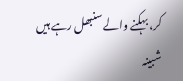کر، بہکنے والے سنبھل رہے ہیں
شبینہ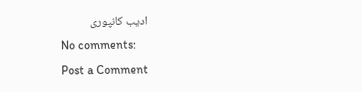ادیب کانپوری
No comments:
Post a Comment